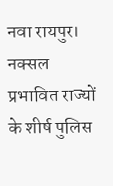नवा रायपुर। नक्सल प्रभावित राज्यों के शीर्ष पुलिस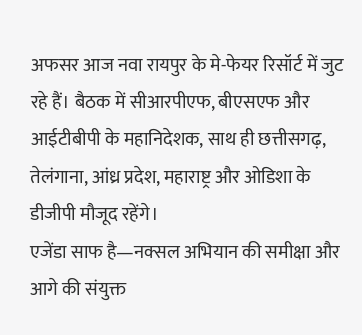अफसर आज नवा रायपुर के मे-फेयर रिसॉर्ट में जुट रहे हैं। बैठक में सीआरपीएफ, बीएसएफ और आईटीबीपी के महानिदेशक, साथ ही छत्तीसगढ़, तेलंगाना, आंध्र प्रदेश, महाराष्ट्र और ओडिशा के डीजीपी मौजूद रहेंगे।
एजेंडा साफ है—नक्सल अभियान की समीक्षा और आगे की संयुक्त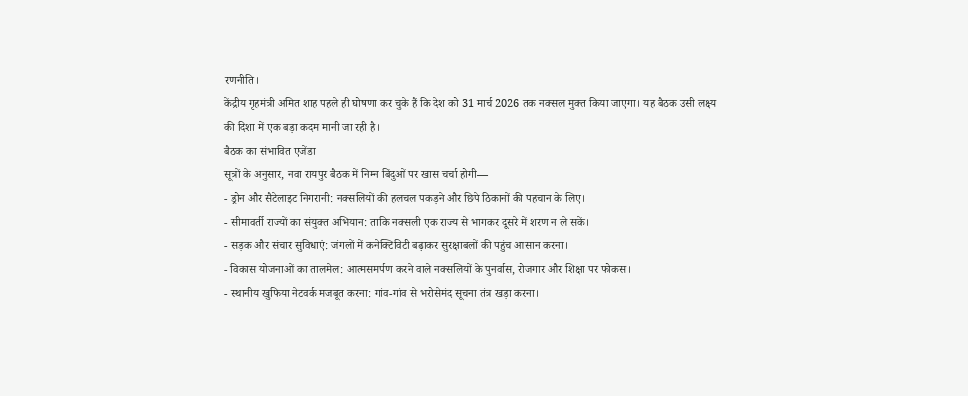रणनीति।
केंद्रीय गृहमंत्री अमित शाह पहले ही घोषणा कर चुके हैं कि देश को 31 मार्च 2026 तक नक्सल मुक्त किया जाएगा। यह बैठक उसी लक्ष्य की दिशा में एक बड़ा कदम मानी जा रही है।
बैठक का संभावित एजेंडा
सूत्रों के अनुसार, नवा रायपुर बैठक में निम्न बिंदुओं पर खास चर्चा होगी—
- ड्रोन और सैटेलाइट निगरानी: नक्सलियों की हलचल पकड़ने और छिपे ठिकानों की पहचान के लिए।
- सीमावर्ती राज्यों का संयुक्त अभियान: ताकि नक्सली एक राज्य से भागकर दूसरे में शरण न ले सकें।
- सड़क और संचार सुविधाएं: जंगलों में कनेक्टिविटी बढ़ाकर सुरक्षाबलों की पहुंच आसान करना।
- विकास योजनाओं का तालमेल: आत्मसमर्पण करने वाले नक्सलियों के पुनर्वास, रोजगार और शिक्षा पर फोकस।
- स्थानीय खुफिया नेटवर्क मजबूत करना: गांव-गांव से भरोसेमंद सूचना तंत्र खड़ा करना।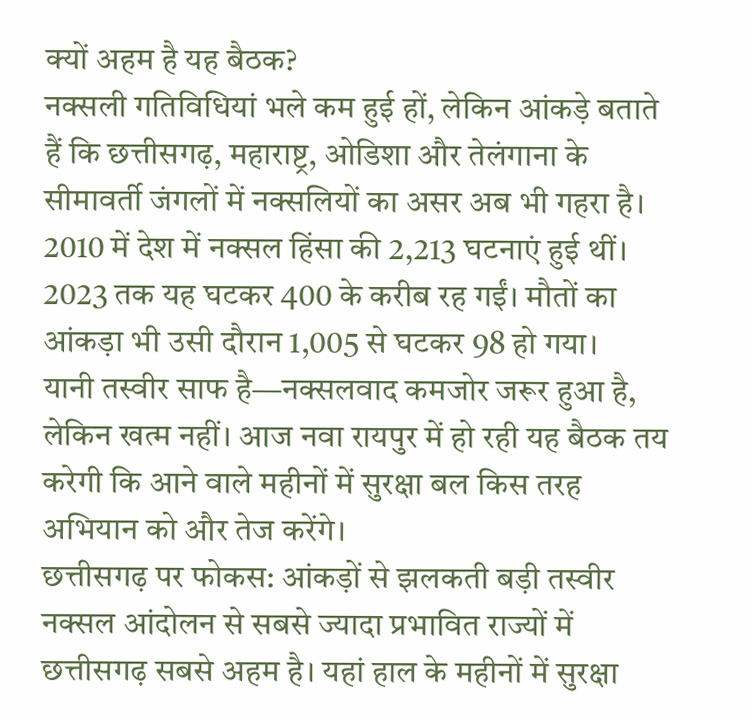क्यों अहम है यह बैठक?
नक्सली गतिविधियां भले कम हुई हों, लेकिन आंकड़े बताते हैं कि छत्तीसगढ़, महाराष्ट्र, ओडिशा और तेलंगाना के सीमावर्ती जंगलों में नक्सलियों का असर अब भी गहरा है। 2010 में देश में नक्सल हिंसा की 2,213 घटनाएं हुई थीं। 2023 तक यह घटकर 400 के करीब रह गईं। मौतों का आंकड़ा भी उसी दौरान 1,005 से घटकर 98 हो गया।
यानी तस्वीर साफ है—नक्सलवाद कमजोर जरूर हुआ है, लेकिन खत्म नहीं। आज नवा रायपुर में हो रही यह बैठक तय करेगी कि आने वाले महीनों में सुरक्षा बल किस तरह अभियान को और तेज करेंगे।
छत्तीसगढ़ पर फोकस: आंकड़ों से झलकती बड़ी तस्वीर
नक्सल आंदोलन से सबसे ज्यादा प्रभावित राज्यों में छत्तीसगढ़ सबसे अहम है। यहां हाल के महीनों में सुरक्षा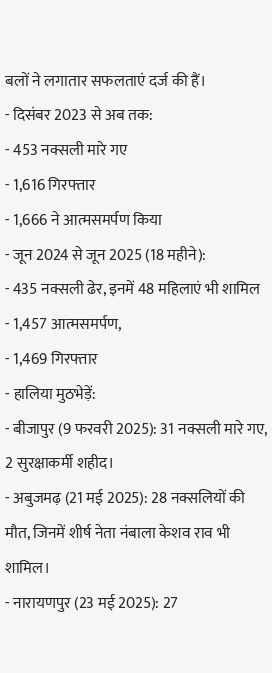बलों ने लगातार सफलताएं दर्ज की हैं।
- दिसंबर 2023 से अब तक:
- 453 नक्सली मारे गए
- 1,616 गिरफ्तार
- 1,666 ने आत्मसमर्पण किया
- जून 2024 से जून 2025 (18 महीने):
- 435 नक्सली ढेर, इनमें 48 महिलाएं भी शामिल
- 1,457 आत्मसमर्पण,
- 1,469 गिरफ्तार
- हालिया मुठभेड़ें:
- बीजापुर (9 फरवरी 2025): 31 नक्सली मारे गए, 2 सुरक्षाकर्मी शहीद।
- अबुजमढ़ (21 मई 2025): 28 नक्सलियों की मौत, जिनमें शीर्ष नेता नंबाला केशव राव भी शामिल।
- नारायणपुर (23 मई 2025): 27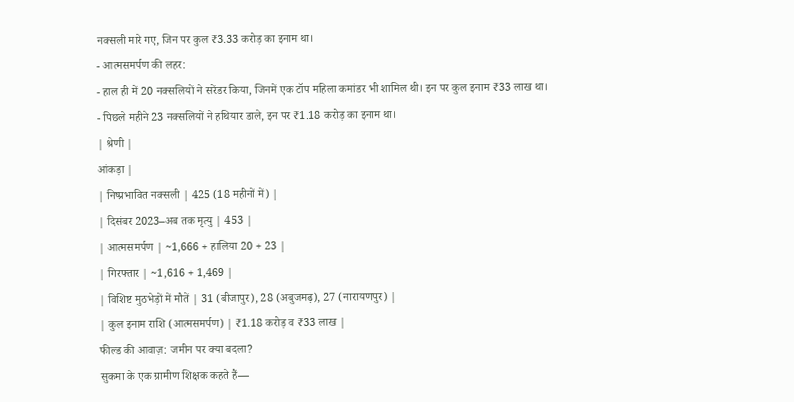नक्सली मारे गए, जिन पर कुल ₹3.33 करोड़ का इनाम था।
- आत्मसमर्पण की लहर:
- हाल ही में 20 नक्सलियों ने सरेंडर किया, जिनमें एक टॉप महिला कमांडर भी शामिल थी। इन पर कुल इनाम ₹33 लाख था।
- पिछले महीने 23 नक्सलियों ने हथियार डाले, इन पर ₹1.18 करोड़ का इनाम था।
| श्रेणी |
आंकड़ा |
| निष्प्रभावित नक्सली | 425 (18 महीनों में) |
| दिसंबर 2023–अब तक मृत्यु | 453 |
| आत्मसमर्पण | ~1,666 + हालिया 20 + 23 |
| गिरफ्तार | ~1,616 + 1,469 |
| विशिष्ट मुठभेड़ों में मौतें | 31 (बीजापुर), 28 (अबुजमढ़), 27 (नारायणपुर) |
| कुल इनाम राशि (आत्मसमर्पण) | ₹1.18 करोड़ व ₹33 लाख |
फील्ड की आवाज़: जमीन पर क्या बदला?
सुकमा के एक ग्रामीण शिक्षक कहते हैं—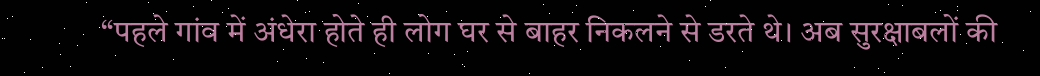“पहले गांव में अंधेरा होते ही लोग घर से बाहर निकलने से डरते थे। अब सुरक्षाबलों की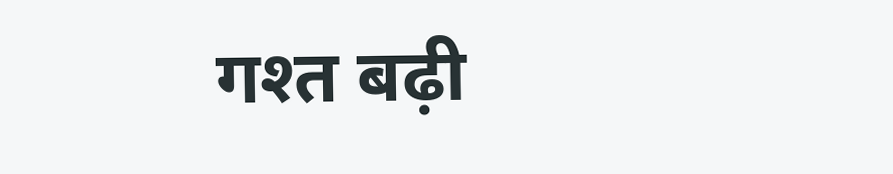गश्त बढ़ी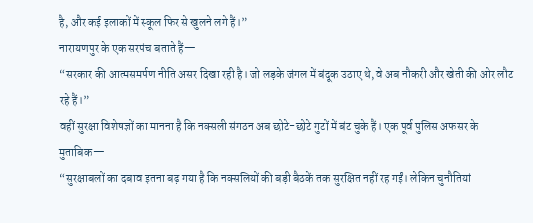है, और कई इलाकों में स्कूल फिर से खुलने लगे हैं।”
नारायणपुर के एक सरपंच बताते हैं—
“सरकार की आत्मसमर्पण नीति असर दिखा रही है। जो लड़के जंगल में बंदूक उठाए थे, वे अब नौकरी और खेती की ओर लौट रहे हैं।”
वहीं सुरक्षा विशेषज्ञों का मानना है कि नक्सली संगठन अब छोटे-छोटे गुटों में बंट चुके हैं। एक पूर्व पुलिस अफसर के मुताबिक—
“सुरक्षाबलों का दबाव इतना बढ़ गया है कि नक्सलियों की बड़ी बैठकें तक सुरक्षित नहीं रह गईं। लेकिन चुनौतियां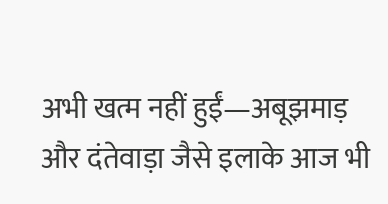अभी खत्म नहीं हुईं—अबूझमाड़ और दंतेवाड़ा जैसे इलाके आज भी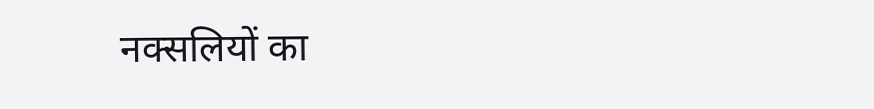नक्सलियों का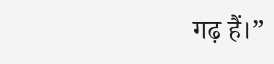गढ़ हैं।”